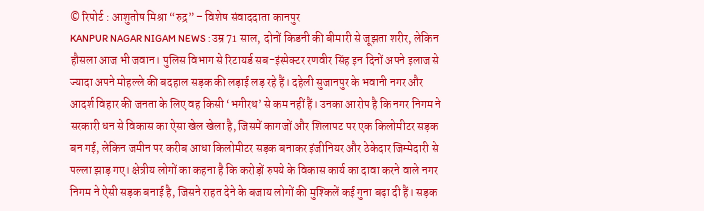© रिपोर्ट : आशुतोष मिश्रा “रुद्र” – विशेष संवाददाता कानपुर
KANPUR NAGAR NIGAM NEWS : उम्र 71 साल, दोनों किडनी की बीमारी से जूझता शरीर, लेकिन हौसला आज भी जवान। पुलिस विभाग से रिटायर्ड सब-इंस्पेक्टर रणवीर सिंह इन दिनों अपने इलाज से ज्यादा अपने मोहल्ले की बदहाल सड़क की लड़ाई लड़ रहे हैं। दहेली सुजानपुर के भवानी नगर और आदर्श विहार की जनता के लिए वह किसी ‘भगीरथ’ से कम नहीं हैं। उनका आरोप है कि नगर निगम ने सरकारी धन से विकास का ऐसा खेल खेला है, जिसमें कागजों और शिलापट पर एक किलोमीटर सड़क बन गई, लेकिन जमीन पर करीब आधा किलोमीटर सड़क बनाकर इंजीनियर और ठेकेदार जिम्मेदारी से पल्ला झाड़ गए। क्षेत्रीय लोगों का कहना है कि करोड़ों रुपये के विकास कार्य का दावा करने वाले नगर निगम ने ऐसी सड़क बनाई है, जिसने राहत देने के बजाय लोगों की मुश्किलें कई गुना बढ़ा दी हैं। सड़क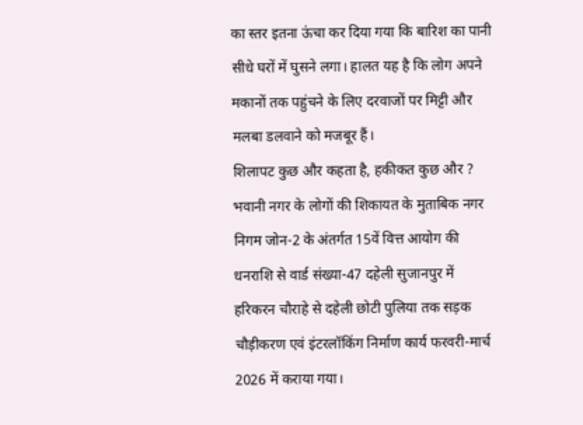का स्तर इतना ऊंचा कर दिया गया कि बारिश का पानी सीधे घरों में घुसने लगा। हालत यह है कि लोग अपने मकानों तक पहुंचने के लिए दरवाजों पर मिट्टी और मलबा डलवाने को मजबूर हैं।
शिलापट कुछ और कहता है, हकीकत कुछ और ?
भवानी नगर के लोगों की शिकायत के मुताबिक नगर निगम जोन-2 के अंतर्गत 15वें वित्त आयोग की धनराशि से वार्ड संख्या-47 दहेली सुजानपुर में हरिकरन चौराहे से दहेली छोटी पुलिया तक सड़क चौड़ीकरण एवं इंटरलॉकिंग निर्माण कार्य फरवरी-मार्च 2026 में कराया गया।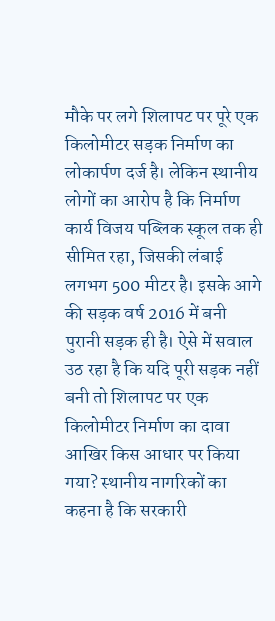मौके पर लगे शिलापट पर पूरे एक किलोमीटर सड़क निर्माण का लोकार्पण दर्ज है। लेकिन स्थानीय लोगों का आरोप है कि निर्माण कार्य विजय पब्लिक स्कूल तक ही सीमित रहा, जिसकी लंबाई लगभग 500 मीटर है। इसके आगे की सड़क वर्ष 2016 में बनी पुरानी सड़क ही है। ऐसे में सवाल उठ रहा है कि यदि पूरी सड़क नहीं बनी तो शिलापट पर एक किलोमीटर निर्माण का दावा आखिर किस आधार पर किया गया? स्थानीय नागरिकों का कहना है कि सरकारी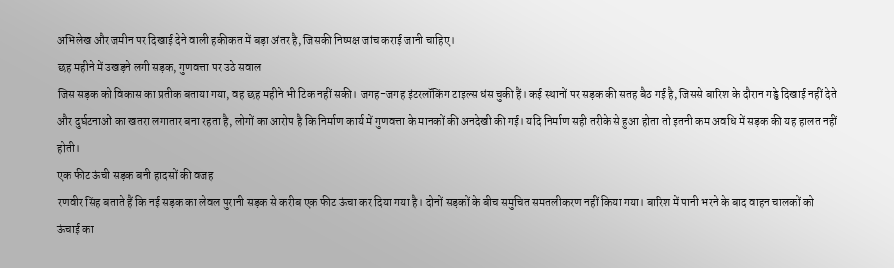अभिलेख और जमीन पर दिखाई देने वाली हकीकत में बड़ा अंतर है, जिसकी निष्पक्ष जांच कराई जानी चाहिए।
छह महीने में उखड़ने लगी सड़क, गुणवत्ता पर उठे सवाल
जिस सड़क को विकास का प्रतीक बताया गया, वह छह महीने भी टिक नहीं सकी। जगह-जगह इंटरलॉकिंग टाइल्स धंस चुकी हैं। कई स्थानों पर सड़क की सतह बैठ गई है, जिससे बारिश के दौरान गड्ढे दिखाई नहीं देते और दुर्घटनाओं का खतरा लगातार बना रहता है, लोगों का आरोप है कि निर्माण कार्य में गुणवत्ता के मानकों की अनदेखी की गई। यदि निर्माण सही तरीके से हुआ होता तो इतनी कम अवधि में सड़क की यह हालत नहीं होती।
एक फीट ऊंची सड़क बनी हादसों की वजह
रणवीर सिंह बताते हैं कि नई सड़क का लेवल पुरानी सड़क से करीब एक फीट ऊंचा कर दिया गया है। दोनों सड़कों के बीच समुचित समतलीकरण नहीं किया गया। बारिश में पानी भरने के बाद वाहन चालकों को ऊंचाई का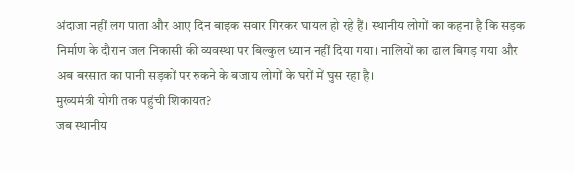अंदाजा नहीं लग पाता और आए दिन बाइक सवार गिरकर घायल हो रहे हैं। स्थानीय लोगों का कहना है कि सड़क निर्माण के दौरान जल निकासी की व्यवस्था पर बिल्कुल ध्यान नहीं दिया गया। नालियों का ढाल बिगड़ गया और अब बरसात का पानी सड़कों पर रुकने के बजाय लोगों के घरों में घुस रहा है।
मुख्यमंत्री योगी तक पहुंची शिकायत?
जब स्थानीय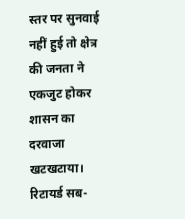स्तर पर सुनवाई नहीं हुई तो क्षेत्र की जनता ने एकजुट होकर शासन का दरवाजा खटखटाया। रिटायर्ड सब-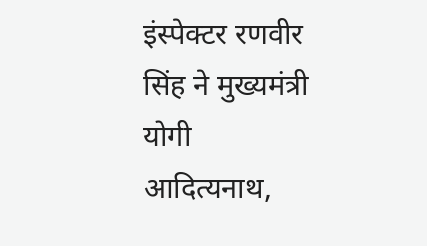इंस्पेक्टर रणवीर सिंह ने मुख्यमंत्री योगी आदित्यनाथ,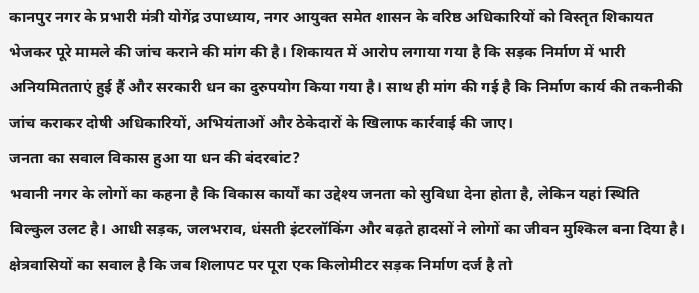कानपुर नगर के प्रभारी मंत्री योगेंद्र उपाध्याय, नगर आयुक्त समेत शासन के वरिष्ठ अधिकारियों को विस्तृत शिकायत भेजकर पूरे मामले की जांच कराने की मांग की है। शिकायत में आरोप लगाया गया है कि सड़क निर्माण में भारी अनियमितताएं हुई हैं और सरकारी धन का दुरुपयोग किया गया है। साथ ही मांग की गई है कि निर्माण कार्य की तकनीकी जांच कराकर दोषी अधिकारियों, अभियंताओं और ठेकेदारों के खिलाफ कार्रवाई की जाए।
जनता का सवाल विकास हुआ या धन की बंदरबांट?
भवानी नगर के लोगों का कहना है कि विकास कार्यों का उद्देश्य जनता को सुविधा देना होता है, लेकिन यहां स्थिति बिल्कुल उलट है। आधी सड़क, जलभराव, धंसती इंटरलॉकिंग और बढ़ते हादसों ने लोगों का जीवन मुश्किल बना दिया है। क्षेत्रवासियों का सवाल है कि जब शिलापट पर पूरा एक किलोमीटर सड़क निर्माण दर्ज है तो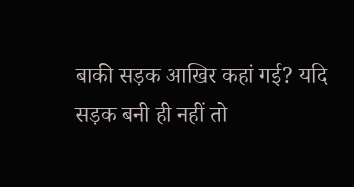बाकी सड़क आखिर कहां गई? यदि सड़क बनी ही नहीं तो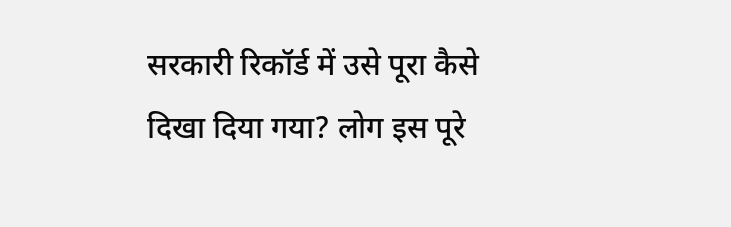सरकारी रिकॉर्ड में उसे पूरा कैसे दिखा दिया गया? लोग इस पूरे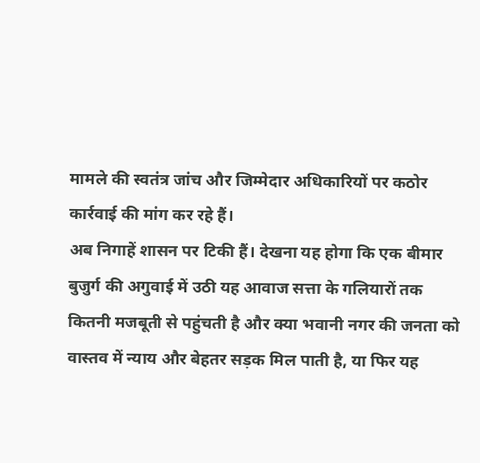मामले की स्वतंत्र जांच और जिम्मेदार अधिकारियों पर कठोर कार्रवाई की मांग कर रहे हैं।
अब निगाहें शासन पर टिकी हैं। देखना यह होगा कि एक बीमार बुजुर्ग की अगुवाई में उठी यह आवाज सत्ता के गलियारों तक कितनी मजबूती से पहुंचती है और क्या भवानी नगर की जनता को वास्तव में न्याय और बेहतर सड़क मिल पाती है, या फिर यह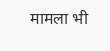मामला भी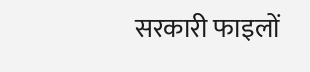सरकारी फाइलों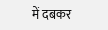में दबकर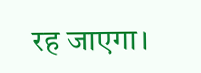रह जाएगा।